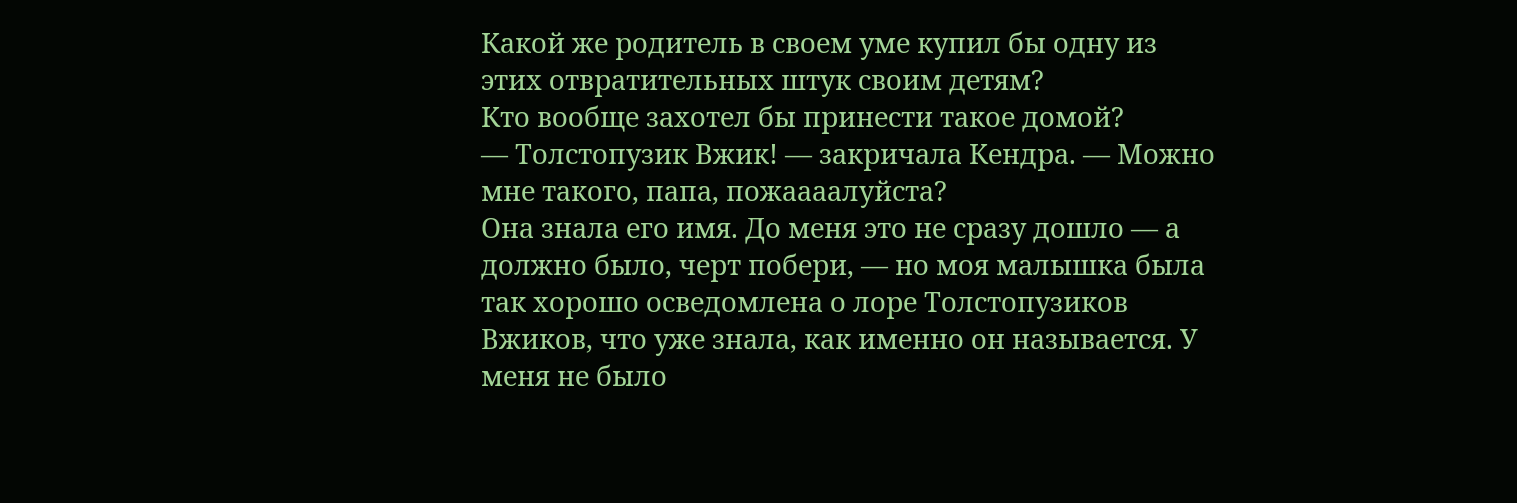Какой же родитель в своем уме купил бы одну из этих отвратительных штук своим детям?
Кто вообще захотел бы принести такое домой?
— Толстопузик Вжик! — закричала Кендра. — Можно мне такого, папа, пожаааалуйста?
Она знала его имя. До меня это не сразу дошло — а должно было, черт побери, — но моя малышка была так хорошо осведомлена о лоре Толстопузиков Вжиков, что уже знала, как именно он называется. У меня не было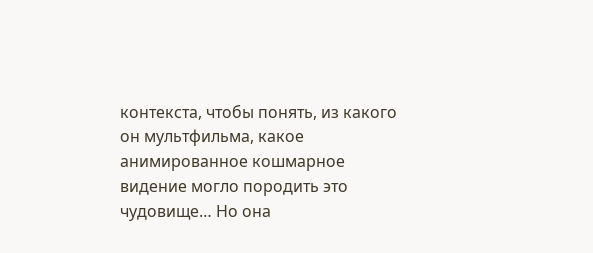контекста, чтобы понять, из какого он мультфильма, какое анимированное кошмарное видение могло породить это чудовище… Но она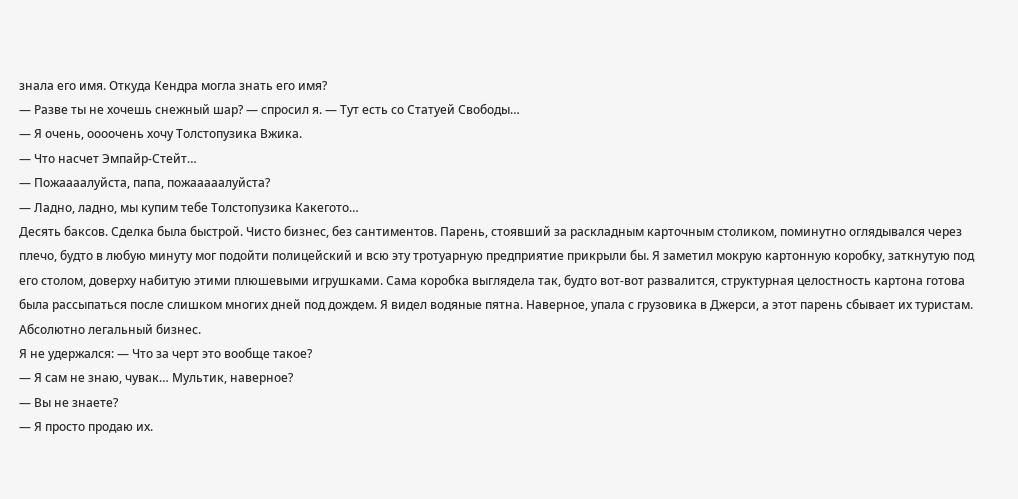знала его имя. Откуда Кендра могла знать его имя?
— Разве ты не хочешь снежный шар? — спросил я. — Тут есть со Статуей Свободы…
— Я очень, оооочень хочу Толстопузика Вжика.
— Что насчет Эмпайр-Стейт…
— Пожаааалуйста, папа, пожааааалуйста?
— Ладно, ладно, мы купим тебе Толстопузика Какегото…
Десять баксов. Сделка была быстрой. Чисто бизнес, без сантиментов. Парень, стоявший за раскладным карточным столиком, поминутно оглядывался через плечо, будто в любую минуту мог подойти полицейский и всю эту тротуарную предприятие прикрыли бы. Я заметил мокрую картонную коробку, заткнутую под его столом, доверху набитую этими плюшевыми игрушками. Сама коробка выглядела так, будто вот-вот развалится, структурная целостность картона готова была рассыпаться после слишком многих дней под дождем. Я видел водяные пятна. Наверное, упала с грузовика в Джерси, а этот парень сбывает их туристам. Абсолютно легальный бизнес.
Я не удержался: — Что за черт это вообще такое?
— Я сам не знаю, чувак… Мультик, наверное?
— Вы не знаете?
— Я просто продаю их.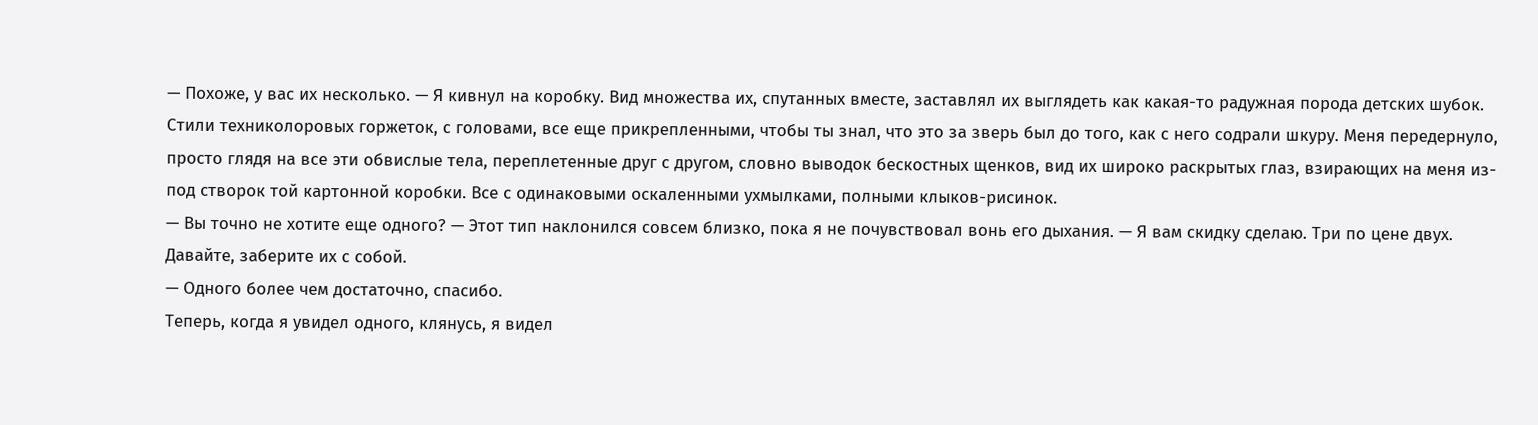— Похоже, у вас их несколько. — Я кивнул на коробку. Вид множества их, спутанных вместе, заставлял их выглядеть как какая-то радужная порода детских шубок. Стили техниколоровых горжеток, с головами, все еще прикрепленными, чтобы ты знал, что это за зверь был до того, как с него содрали шкуру. Меня передернуло, просто глядя на все эти обвислые тела, переплетенные друг с другом, словно выводок бескостных щенков, вид их широко раскрытых глаз, взирающих на меня из-под створок той картонной коробки. Все с одинаковыми оскаленными ухмылками, полными клыков-рисинок.
— Вы точно не хотите еще одного? — Этот тип наклонился совсем близко, пока я не почувствовал вонь его дыхания. — Я вам скидку сделаю. Три по цене двух. Давайте, заберите их с собой.
— Одного более чем достаточно, спасибо.
Теперь, когда я увидел одного, клянусь, я видел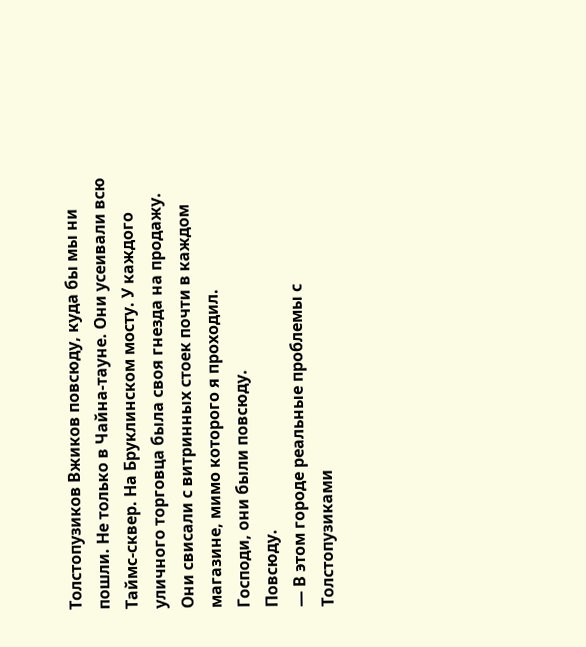Толстопузиков Вжиков повсюду, куда бы мы ни пошли. Не только в Чайна-тауне. Они усеивали всю Таймс-сквер. На Бруклинском мосту. У каждого уличного торговца была своя гнезда на продажу. Они свисали с витринных стоек почти в каждом магазине, мимо которого я проходил.
Господи, они были повсюду.
Повсюду.
— В этом городе реальные проблемы с Толстопузиками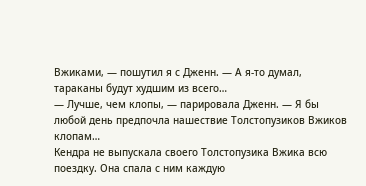Вжиками, — пошутил я с Дженн. — А я-то думал, тараканы будут худшим из всего…
— Лучше, чем клопы, — парировала Дженн. — Я бы любой день предпочла нашествие Толстопузиков Вжиков клопам…
Кендра не выпускала своего Толстопузика Вжика всю поездку. Она спала с ним каждую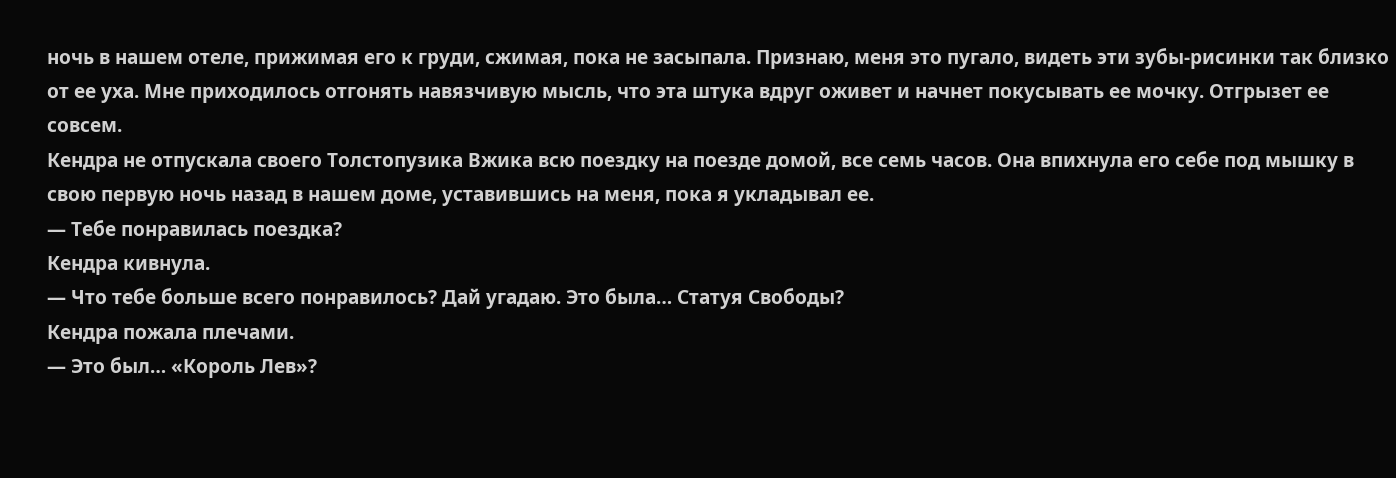ночь в нашем отеле, прижимая его к груди, сжимая, пока не засыпала. Признаю, меня это пугало, видеть эти зубы-рисинки так близко от ее уха. Мне приходилось отгонять навязчивую мысль, что эта штука вдруг оживет и начнет покусывать ее мочку. Отгрызет ее совсем.
Кендра не отпускала своего Толстопузика Вжика всю поездку на поезде домой, все семь часов. Она впихнула его себе под мышку в свою первую ночь назад в нашем доме, уставившись на меня, пока я укладывал ее.
— Тебе понравилась поездка?
Кендра кивнула.
— Что тебе больше всего понравилось? Дай угадаю. Это была… Статуя Свободы?
Кендра пожала плечами.
— Это был… «Король Лев»?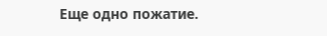Еще одно пожатие.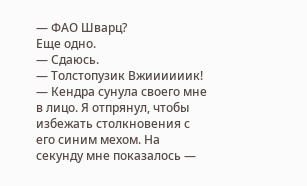— ФАО Шварц?
Еще одно.
— Сдаюсь.
— Толстопузик Вжиииииик! — Кендра сунула своего мне в лицо. Я отпрянул, чтобы избежать столкновения с его синим мехом. На секунду мне показалось —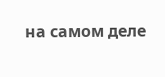на самом деле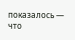показалось — что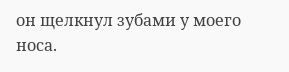он щелкнул зубами у моего носа.